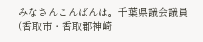みなさんこんばんは。千葉県議会議員(香取市・香取郡神崎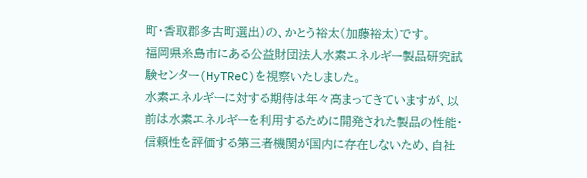町・香取郡多古町選出)の、かとう裕太(加藤裕太)です。
福岡県糸島市にある公益財団法人水素エネルギー製品研究試験センター(HyTReC)を視察いたしました。
水素エネルギーに対する期待は年々高まってきていますが、以前は水素エネルギーを利用するために開発された製品の性能・信頼性を評価する第三者機関が国内に存在しないため、自社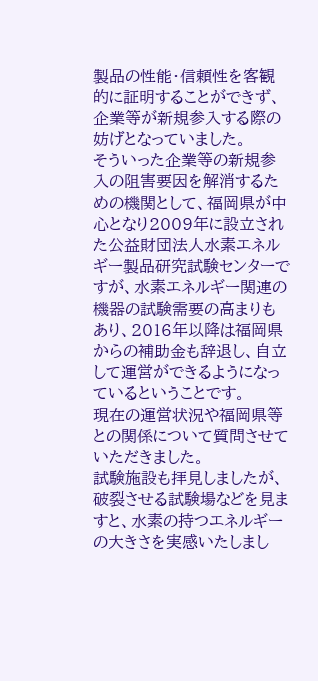製品の性能・信頼性を客観的に証明することができず、企業等が新規参入する際の妨げとなっていました。
そういった企業等の新規参入の阻害要因を解消するための機関として、福岡県が中心となり2009年に設立された公益財団法人水素エネルギー製品研究試験センターですが、水素エネルギー関連の機器の試験需要の高まりもあり、2016年以降は福岡県からの補助金も辞退し、自立して運営ができるようになっているということです。
現在の運営状況や福岡県等との関係について質問させていただきました。
試験施設も拝見しましたが、破裂させる試験場などを見ますと、水素の持つエネルギーの大きさを実感いたしまし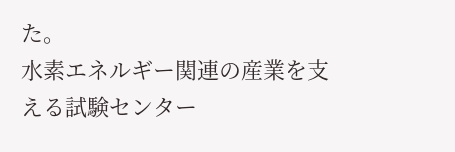た。
水素エネルギー関連の産業を支える試験センター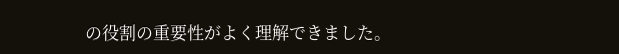の役割の重要性がよく理解できました。